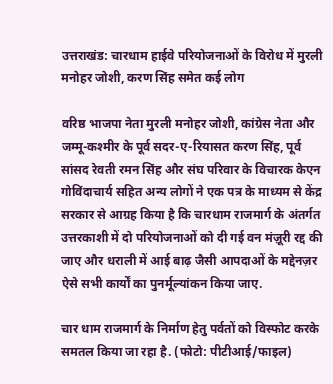उत्तराखंड: चारधाम हाईवे परियोजनाओं के विरोध में मुरली मनोहर जोशी, करण सिंह समेत कई लोग

वरिष्ठ भाजपा नेता मुरली मनोहर जोशी, कांग्रेस नेता और जम्मू-कश्मीर के पूर्व सदर-ए-रियासत करण सिंह, पूर्व सांसद रेवती रमन सिंह और संघ परिवार के विचारक केएन गोविंदाचार्य सहित अन्य लोगों ने एक पत्र के माध्यम से केंद्र सरकार से आग्रह किया है कि चारधाम राजमार्ग के अंतर्गत उत्तरकाशी में दो परियोजनाओं को दी गई वन मंज़ूरी रद्द की जाए और धराली में आई बाढ़ जैसी आपदाओं के मद्देनज़र ऐसे सभी कार्यों का पुनर्मूल्यांकन किया जाए.

चार धाम राजमार्ग के निर्माण हेतु पर्वतों को विस्फोट करके समतल किया जा रहा है. (फोटो: पीटीआई/फाइल)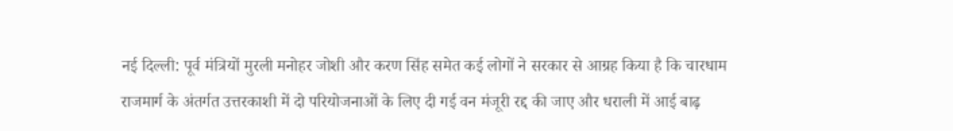नई दिल्ली: पूर्व मंत्रियों मुरली मनोहर जोशी और करण सिंह समेत कई लोगों ने सरकार से आग्रह किया है कि चारधाम राजमार्ग के अंतर्गत उत्तरकाशी में दो परियोजनाओं के लिए दी गई वन मंजूरी रद्द की जाए और धराली में आई बाढ़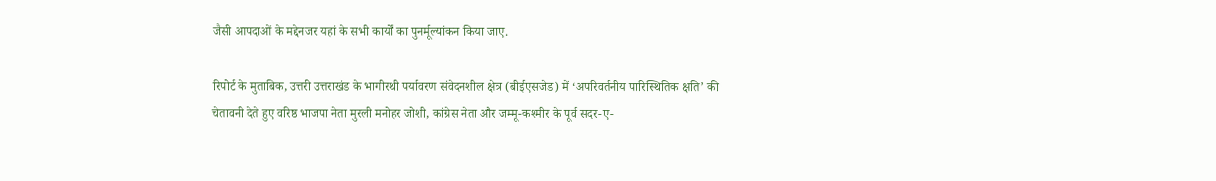जैसी आपदाओं के मद्देनजर यहां के सभी कार्यों का पुनर्मूल्यांकन किया जाए.

रिपोर्ट के मुताबिक, उत्तरी उत्तराखंड के भागीरथी पर्यावरण संवेदनशील क्षेत्र (बीईएसजेड) में ‘अपरिवर्तनीय पारिस्थितिक क्षति’ की चेतावनी देते हुए वरिष्ठ भाजपा नेता मुरली मनोहर जोशी, कांग्रेस नेता और जम्मू-कश्मीर के पूर्व सदर-ए-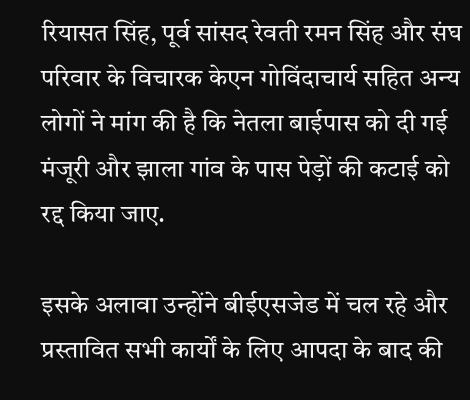रियासत सिंह, पूर्व सांसद रेवती रमन सिंह और संघ परिवार के विचारक केएन गोविंदाचार्य सहित अन्य लोगों ने मांग की है कि नेतला बाईपास को दी गई मंजूरी और झाला गांव के पास पेड़ों की कटाई को रद्द किया जाए.

इसके अलावा उन्होंने बीईएसजेड में चल रहे और प्रस्तावित सभी कार्यों के लिए आपदा के बाद की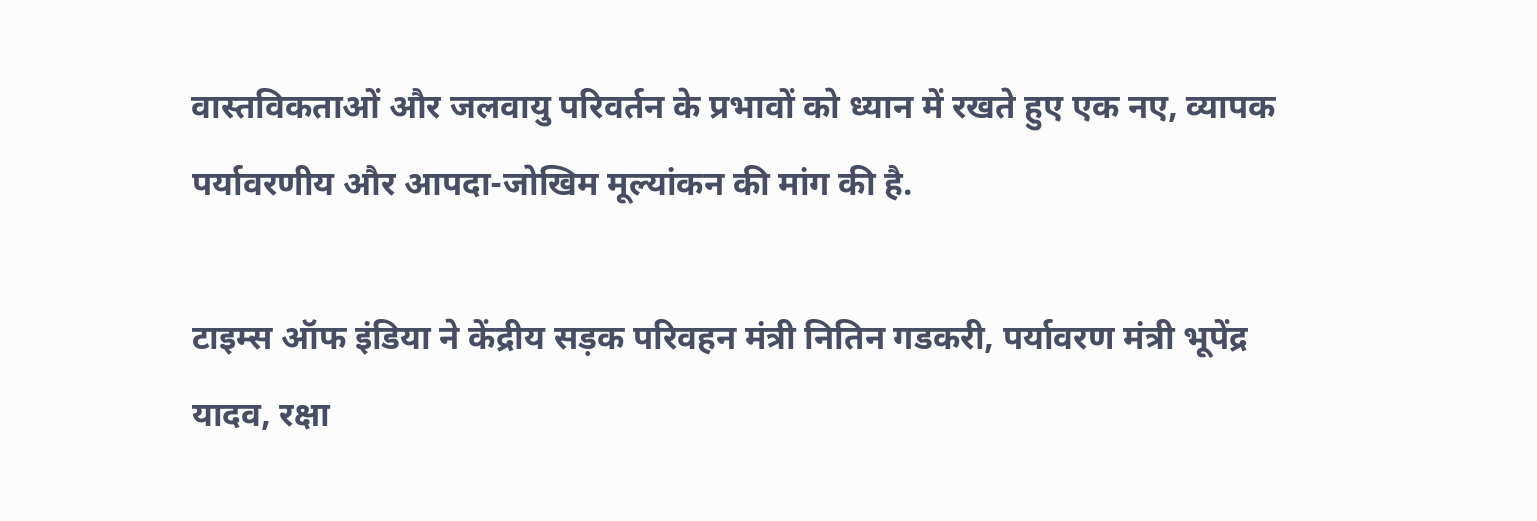वास्तविकताओं और जलवायु परिवर्तन के प्रभावों को ध्यान में रखते हुए एक नए, व्यापक पर्यावरणीय और आपदा-जोखिम मूल्यांकन की मांग की है.

टाइम्स ऑफ इंडिया ने केंद्रीय सड़क परिवहन मंत्री नितिन गडकरी, पर्यावरण मंत्री भूपेंद्र यादव, रक्षा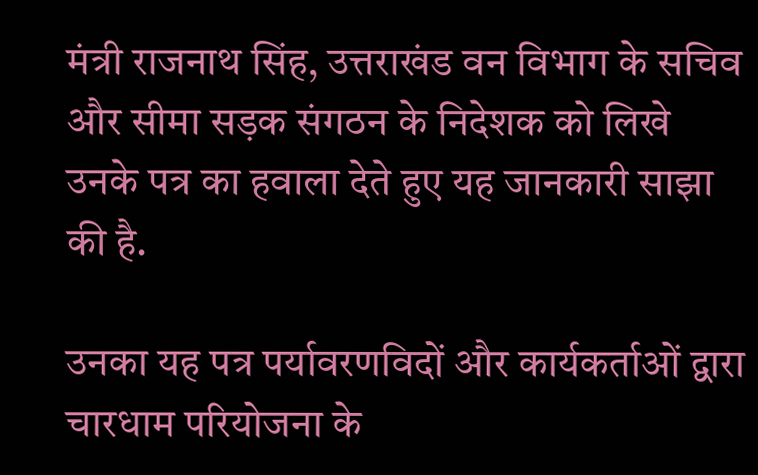मंत्री राजनाथ सिंह, उत्तराखंड वन विभाग के सचिव और सीमा सड़क संगठन के निदेशक को लिखे उनके पत्र का हवाला देते हुए यह जानकारी साझा की है.

उनका यह पत्र पर्यावरणविदों और कार्यकर्ताओं द्वारा चारधाम परियोजना के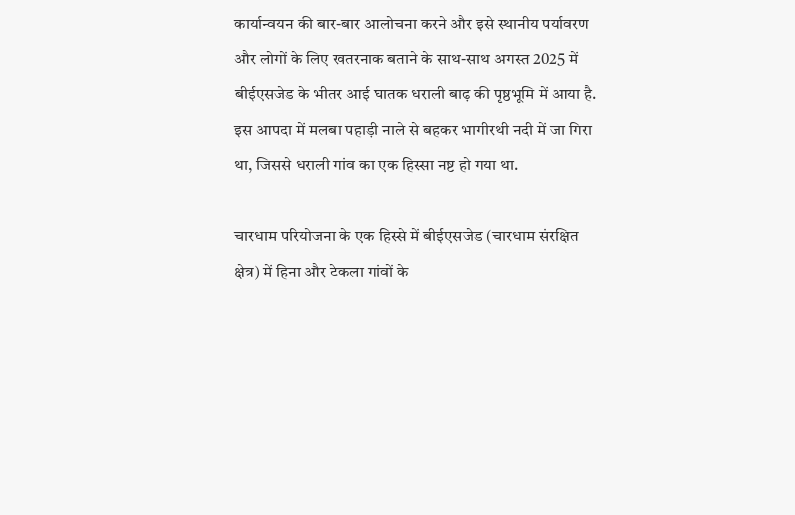कार्यान्वयन की बार-बार आलोचना करने और इसे स्थानीय पर्यावरण और लोगों के लिए खतरनाक बताने के साथ-साथ अगस्त 2025 में बीईएसजेड के भीतर आई घातक धराली बाढ़ की पृष्ठभूमि में आया है. इस आपदा में मलबा पहाड़ी नाले से बहकर भागीरथी नदी में जा गिरा था, जिससे धराली गांव का एक हिस्सा नष्ट हो गया था.

चारधाम परियोजना के एक हिस्से में बीईएसजेड (चारधाम संरक्षित क्षेत्र) में हिना और टेकला गांवों के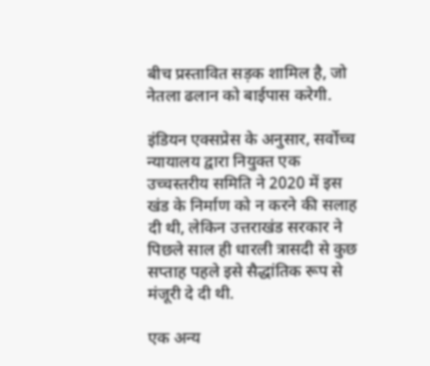बीच प्रस्तावित सड़क शामिल है, जो नेतला ढलान को बाईपास करेगी.

इंडियन एक्सप्रेस के अनुसार, सर्वोच्च न्यायालय द्वारा नियुक्त एक उच्चस्तरीय समिति ने 2020 में इस खंड के निर्माण को न करने की सलाह दी थी, लेकिन उत्तराखंड सरकार ने पिछले साल ही धारली त्रासदी से कुछ सप्ताह पहले इसे सैद्धांतिक रूप से मंजूरी दे दी थी.

एक अन्य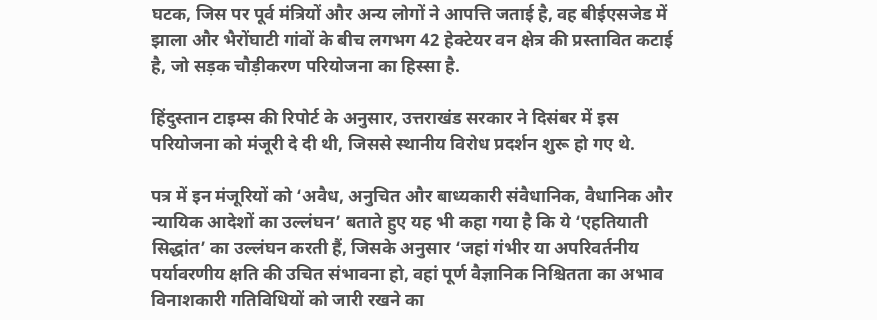घटक, जिस पर पूर्व मंत्रियों और अन्य लोगों ने आपत्ति जताई है, वह बीईएसजेड में झाला और भैरोंघाटी गांवों के बीच लगभग 42 हेक्टेयर वन क्षेत्र की प्रस्तावित कटाई है, जो सड़क चौड़ीकरण परियोजना का हिस्सा है.

हिंदुस्तान टाइम्स की रिपोर्ट के अनुसार, उत्तराखंड सरकार ने दिसंबर में इस परियोजना को मंजूरी दे दी थी, जिससे स्थानीय विरोध प्रदर्शन शुरू हो गए थे.

पत्र में इन मंजूरियों को ‘अवैध, अनुचित और बाध्यकारी संवैधानिक, वैधानिक और न्यायिक आदेशों का उल्लंघन’ बताते हुए यह भी कहा गया है कि ये ‘एहतियाती सिद्धांत’ का उल्लंघन करती हैं, जिसके अनुसार ‘जहां गंभीर या अपरिवर्तनीय पर्यावरणीय क्षति की उचित संभावना हो, वहां पूर्ण वैज्ञानिक निश्चितता का अभाव विनाशकारी गतिविधियों को जारी रखने का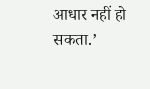आधार नहीं हो सकता.’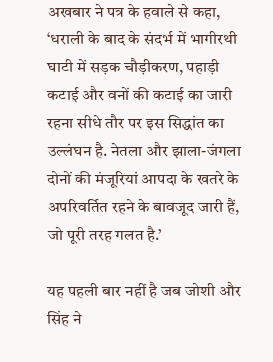अखबार ने पत्र के हवाले से कहा, ‘धराली के बाद के संदर्भ में भागीरथी घाटी में सड़क चौड़ीकरण, पहाड़ी कटाई और वनों की कटाई का जारी रहना सीधे तौर पर इस सिद्धांत का उल्लंघन है. नेतला और झाला-जंगला दोनों की मंजूरियां आपदा के खतरे के अपरिवर्तित रहने के बावजूद जारी हैं, जो पूरी तरह गलत है.’

यह पहली बार नहीं है जब जोशी और सिंह ने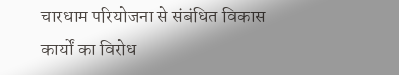चारधाम परियोजना से संबंधित विकास कार्यों का विरोध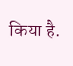किया है.